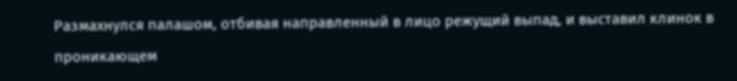Размахнулся палашом, отбивая направленный в лицо режущий выпад, и выставил клинок в проникающем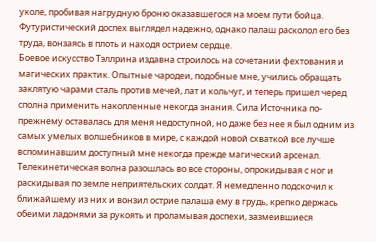уколе, пробивая нагрудную броню оказавшегося на моем пути бойца. Футуристический доспех выглядел надежно, однако палаш расколол его без труда, вонзаясь в плоть и находя острием сердце.
Боевое искусство Тэллрина издавна строилось на сочетании фехтования и магических практик. Опытные чародеи, подобные мне, учились обращать заклятую чарами сталь против мечей, лат и кольчуг, и теперь пришел черед сполна применить накопленные некогда знания. Сила Источника по-прежнему оставалась для меня недоступной, но даже без нее я был одним из самых умелых волшебников в мире, с каждой новой схваткой все лучше вспоминавшим доступный мне некогда прежде магический арсенал.
Телекинетическая волна разошлась во все стороны, опрокидывая с ног и раскидывая по земле неприятельских солдат. Я немедленно подскочил к ближайшему из них и вонзил острие палаша ему в грудь, крепко держась обеими ладонями за рукоять и проламывая доспехи, зазмеившиеся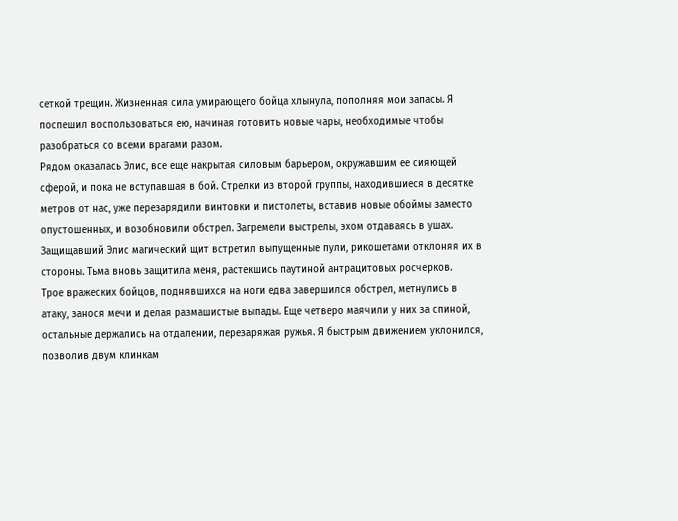сеткой трещин. Жизненная сила умирающего бойца хлынула, пополняя мои запасы. Я поспешил воспользоваться ею, начиная готовить новые чары, необходимые чтобы разобраться со всеми врагами разом.
Рядом оказалась Элис, все еще накрытая силовым барьером, окружавшим ее сияющей сферой, и пока не вступавшая в бой. Стрелки из второй группы, находившиеся в десятке метров от нас, уже перезарядили винтовки и пистолеты, вставив новые обоймы заместо опустошенных, и возобновили обстрел. Загремели выстрелы, эхом отдаваясь в ушах. Защищавший Элис магический щит встретил выпущенные пули, рикошетами отклоняя их в стороны. Тьма вновь защитила меня, растекшись паутиной антрацитовых росчерков.
Трое вражеских бойцов, поднявшихся на ноги едва завершился обстрел, метнулись в атаку, занося мечи и делая размашистые выпады. Еще четверо маячили у них за спиной, остальные держались на отдалении, перезаряжая ружья. Я быстрым движением уклонился, позволив двум клинкам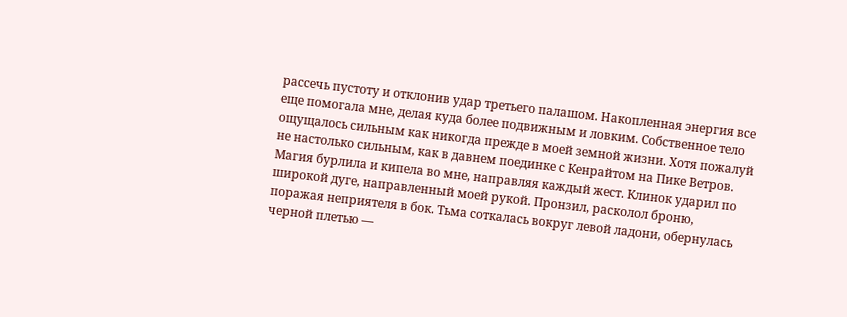рассечь пустоту и отклонив удар третьего палашом. Накопленная энергия все еще помогала мне, делая куда более подвижным и ловким. Собственное тело ощущалось сильным как никогда прежде в моей земной жизни. Хотя пожалуй не настолько сильным, как в давнем поединке с Кенрайтом на Пике Ветров.
Магия бурлила и кипела во мне, направляя каждый жест. Клинок ударил по широкой дуге, направленный моей рукой. Пронзил, расколол броню, поражая неприятеля в бок. Тьма соткалась вокруг левой ладони, обернулась черной плетью —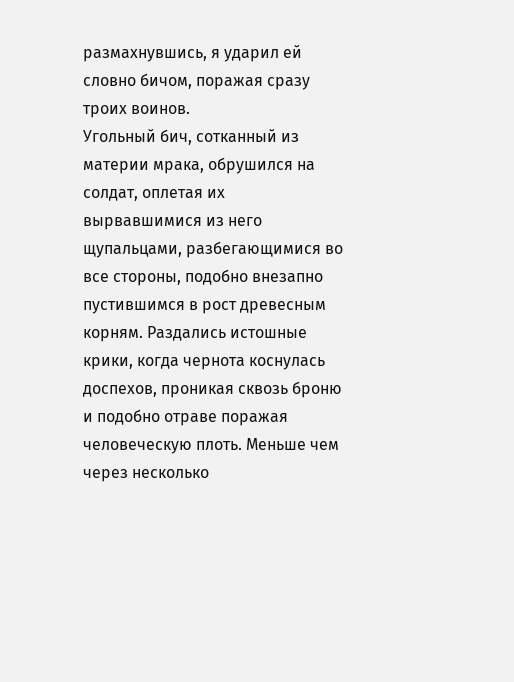размахнувшись, я ударил ей словно бичом, поражая сразу троих воинов.
Угольный бич, сотканный из материи мрака, обрушился на солдат, оплетая их вырвавшимися из него щупальцами, разбегающимися во все стороны, подобно внезапно пустившимся в рост древесным корням. Раздались истошные крики, когда чернота коснулась доспехов, проникая сквозь броню и подобно отраве поражая человеческую плоть. Меньше чем через несколько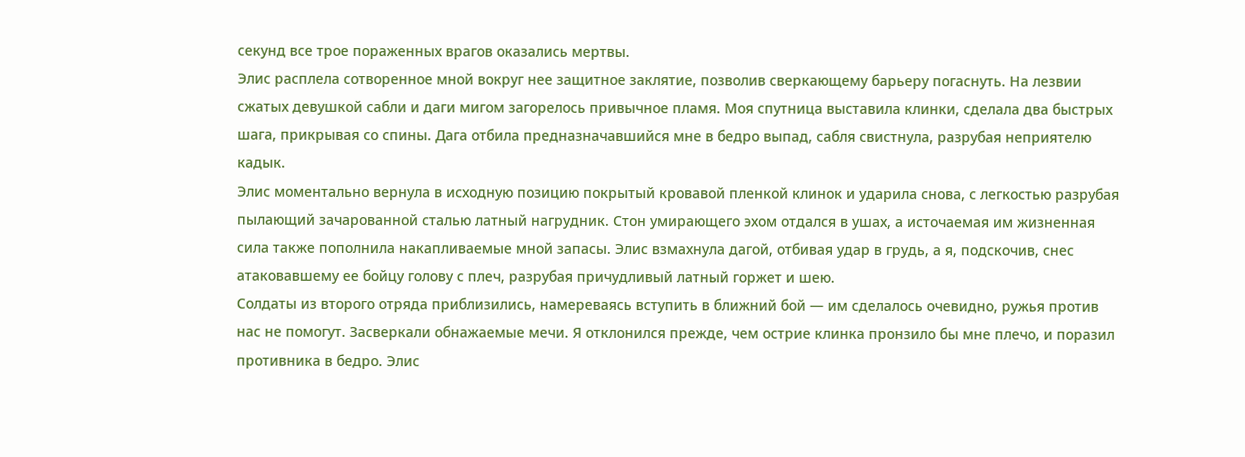секунд все трое пораженных врагов оказались мертвы.
Элис расплела сотворенное мной вокруг нее защитное заклятие, позволив сверкающему барьеру погаснуть. На лезвии сжатых девушкой сабли и даги мигом загорелось привычное пламя. Моя спутница выставила клинки, сделала два быстрых шага, прикрывая со спины. Дага отбила предназначавшийся мне в бедро выпад, сабля свистнула, разрубая неприятелю кадык.
Элис моментально вернула в исходную позицию покрытый кровавой пленкой клинок и ударила снова, с легкостью разрубая пылающий зачарованной сталью латный нагрудник. Стон умирающего эхом отдался в ушах, а источаемая им жизненная сила также пополнила накапливаемые мной запасы. Элис взмахнула дагой, отбивая удар в грудь, а я, подскочив, снес атаковавшему ее бойцу голову с плеч, разрубая причудливый латный горжет и шею.
Солдаты из второго отряда приблизились, намереваясь вступить в ближний бой — им сделалось очевидно, ружья против нас не помогут. Засверкали обнажаемые мечи. Я отклонился прежде, чем острие клинка пронзило бы мне плечо, и поразил противника в бедро. Элис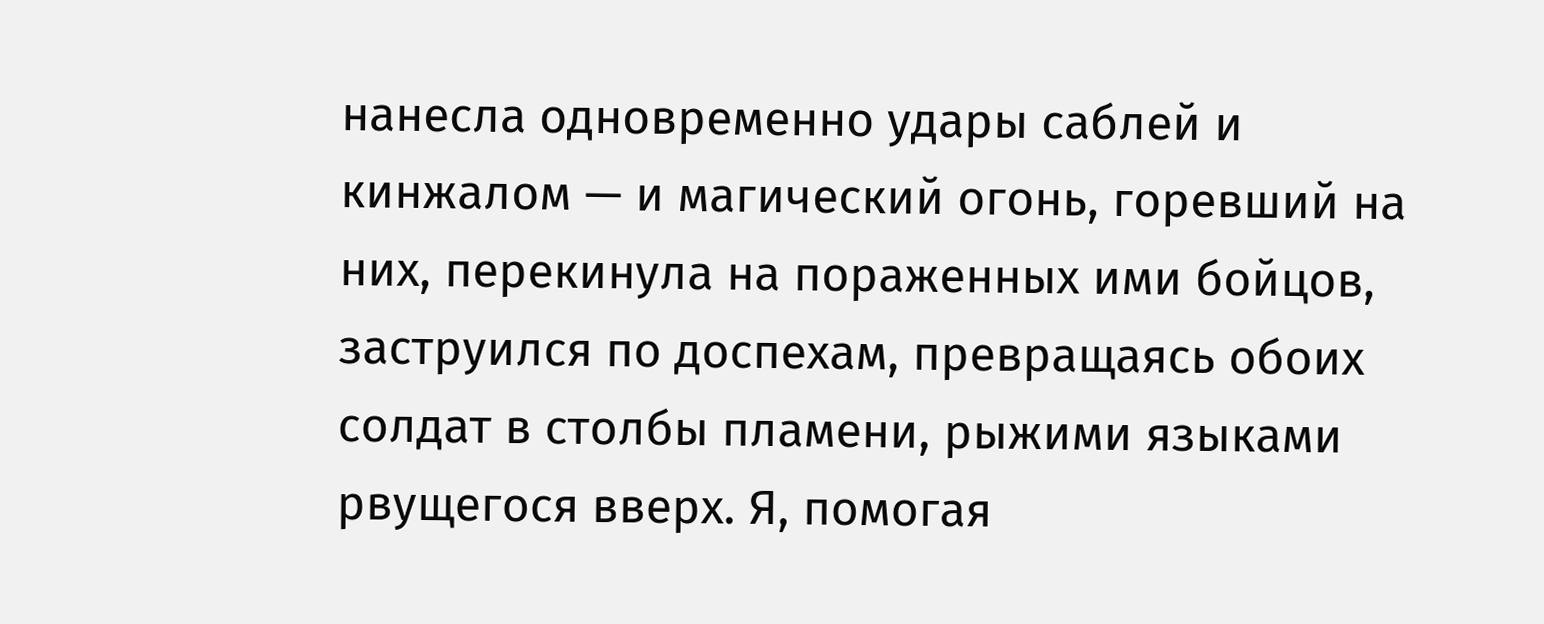нанесла одновременно удары саблей и кинжалом — и магический огонь, горевший на них, перекинула на пораженных ими бойцов, заструился по доспехам, превращаясь обоих солдат в столбы пламени, рыжими языками рвущегося вверх. Я, помогая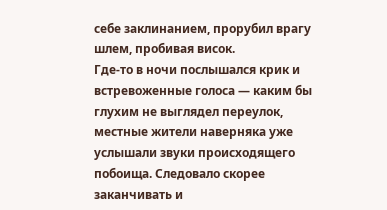себе заклинанием, прорубил врагу шлем, пробивая висок.
Где-то в ночи послышался крик и встревоженные голоса — каким бы глухим не выглядел переулок, местные жители наверняка уже услышали звуки происходящего побоища. Следовало скорее заканчивать и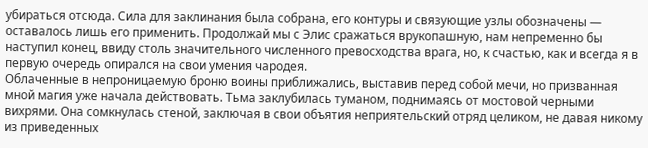убираться отсюда. Сила для заклинания была собрана, его контуры и связующие узлы обозначены — оставалось лишь его применить. Продолжай мы с Элис сражаться врукопашную, нам непременно бы наступил конец, ввиду столь значительного численного превосходства врага, но, к счастью, как и всегда я в первую очередь опирался на свои умения чародея.
Облаченные в непроницаемую броню воины приближались, выставив перед собой мечи, но призванная мной магия уже начала действовать. Тьма заклубилась туманом, поднимаясь от мостовой черными вихрями. Она сомкнулась стеной, заключая в свои объятия неприятельский отряд целиком, не давая никому из приведенных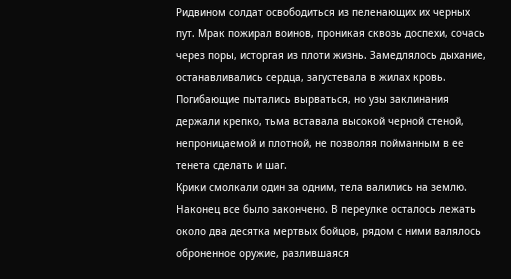Ридвином солдат освободиться из пеленающих их черных пут. Мрак пожирал воинов, проникая сквозь доспехи, сочась через поры, исторгая из плоти жизнь. Замедлялось дыхание, останавливались сердца, загустевала в жилах кровь. Погибающие пытались вырваться, но узы заклинания держали крепко, тьма вставала высокой черной стеной, непроницаемой и плотной, не позволяя пойманным в ее тенета сделать и шаг.
Крики смолкали один за одним, тела валились на землю. Наконец все было закончено. В переулке осталось лежать около два десятка мертвых бойцов, рядом с ними валялось оброненное оружие, разлившаяся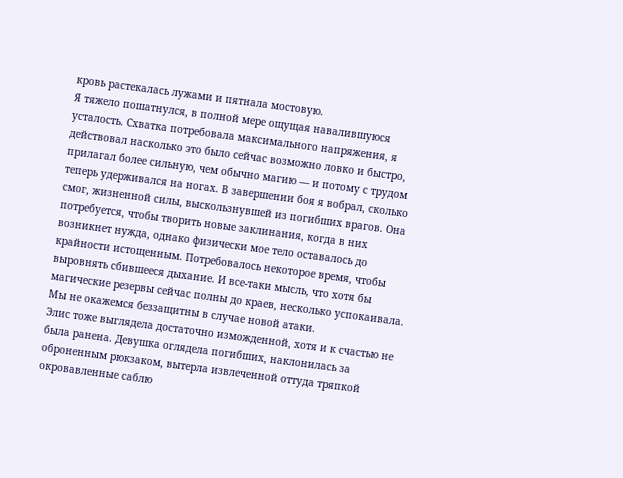кровь растекалась лужами и пятнала мостовую.
Я тяжело пошатнулся, в полной мере ощущая навалившуюся усталость. Схватка потребовала максимального напряжения, я действовал насколько это было сейчас возможно ловко и быстро, прилагал более сильную, чем обычно магию — и потому с трудом теперь удерживался на ногах. В завершении боя я вобрал, сколько смог, жизненной силы, выскользнувшей из погибших врагов. Она потребуется, чтобы творить новые заклинания, когда в них возникнет нужда, однако физически мое тело оставалось до крайности истощенным. Потребовалось некоторое время, чтобы выровнять сбившееся дыхание. И все-таки мысль, что хотя бы магические резервы сейчас полны до краев, несколько успокаивала. Мы не окажемся беззащитны в случае новой атаки.
Элис тоже выглядела достаточно изможденной, хотя и к счастью не была ранена. Девушка оглядела погибших, наклонилась за оброненным рюкзаком, вытерла извлеченной оттуда тряпкой окровавленные саблю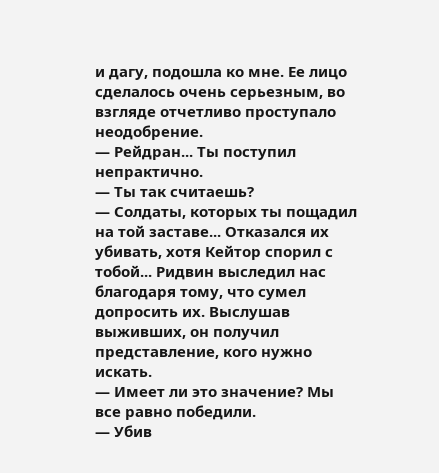и дагу, подошла ко мне. Ее лицо сделалось очень серьезным, во взгляде отчетливо проступало неодобрение.
— Рейдран... Ты поступил непрактично.
— Ты так считаешь?
— Солдаты, которых ты пощадил на той заставе... Отказался их убивать, хотя Кейтор спорил с тобой... Ридвин выследил нас благодаря тому, что сумел допросить их. Выслушав выживших, он получил представление, кого нужно искать.
— Имеет ли это значение? Мы все равно победили.
— Убив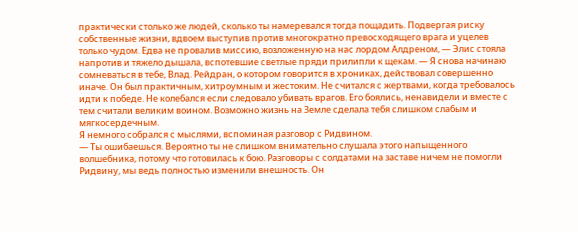практически столько же людей, сколько ты намеревался тогда пощадить. Подвергая риску собственные жизни, вдвоем выступив против многократно превосходящего врага и уцелев только чудом. Едва не провалив миссию, возложенную на нас лордом Алдреном, — Элис стояла напротив и тяжело дышала, вспотевшие светлые пряди прилипли к щекам. — Я снова начинаю сомневаться в тебе, Влад. Рейдран, о котором говорится в хрониках, действовал совершенно иначе. Он был практичным, хитроумным и жестоким. Не считался с жертвами, когда требовалось идти к победе. Не колебался если следовало убивать врагов. Его боялись, ненавидели и вместе с тем считали великим воином. Возможно жизнь на Земле сделала тебя слишком слабым и мягкосердечным.
Я немного собрался с мыслями, вспоминая разговор с Ридвином.
— Ты ошибаешься. Вероятно ты не слишком внимательно слушала этого напыщенного волшебника, потому что готовилась к бою. Разговоры с солдатами на заставе ничем не помогли Ридвину, мы ведь полностью изменили внешность. Он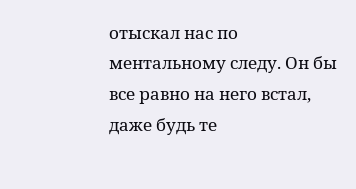отыскал нас по ментальному следу. Он бы все равно на него встал, даже будь те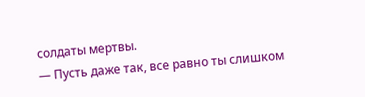солдаты мертвы.
— Пусть даже так, все равно ты слишком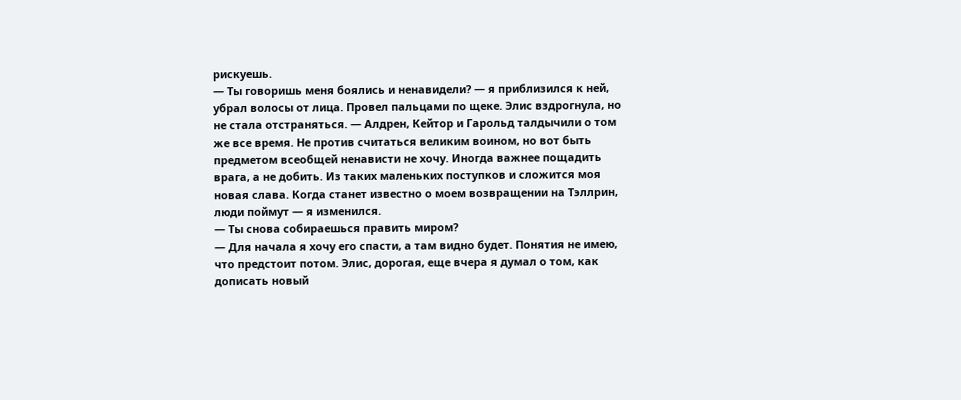рискуешь.
— Ты говоришь меня боялись и ненавидели? — я приблизился к ней, убрал волосы от лица. Провел пальцами по щеке. Элис вздрогнула, но не стала отстраняться. — Алдрен, Кейтор и Гарольд талдычили о том же все время. Не против считаться великим воином, но вот быть предметом всеобщей ненависти не хочу. Иногда важнее пощадить врага, а не добить. Из таких маленьких поступков и сложится моя новая слава. Когда станет известно о моем возвращении на Тэллрин, люди поймут — я изменился.
— Ты снова собираешься править миром?
— Для начала я хочу его спасти, а там видно будет. Понятия не имею, что предстоит потом. Элис, дорогая, еще вчера я думал о том, как дописать новый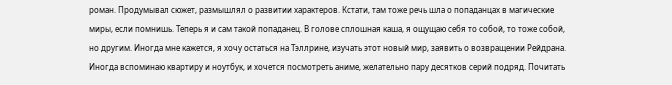роман. Продумывал сюжет, размышлял о развитии характеров. Кстати, там тоже речь шла о попаданцах в магические миры, если помнишь. Теперь я и сам такой попаданец. В голове сплошная каша, я ощущаю себя то собой, то тоже собой, но другим. Иногда мне кажется, я хочу остаться на Тэллрине, изучать этот новый мир, заявить о возвращении Рейдрана. Иногда вспоминаю квартиру и ноутбук, и хочется посмотреть аниме, желательно пару десятков серий подряд. Почитать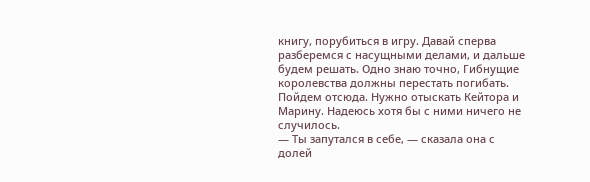книгу, порубиться в игру. Давай сперва разберемся с насущными делами, и дальше будем решать. Одно знаю точно, Гибнущие королевства должны перестать погибать. Пойдем отсюда. Нужно отыскать Кейтора и Марину. Надеюсь хотя бы с ними ничего не случилось.
— Ты запутался в себе, — сказала она с долей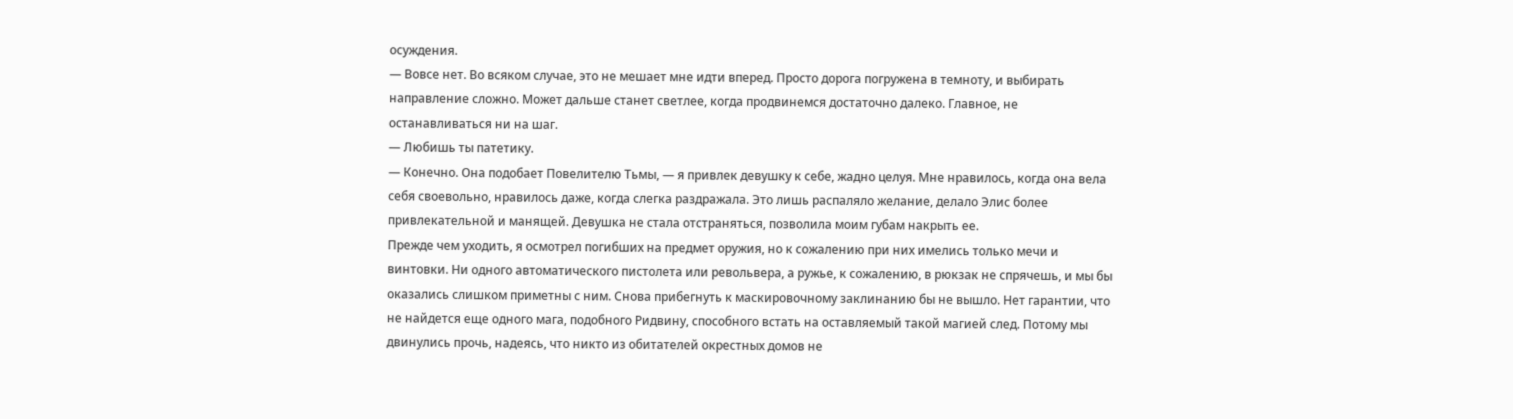осуждения.
— Вовсе нет. Во всяком случае, это не мешает мне идти вперед. Просто дорога погружена в темноту, и выбирать направление сложно. Может дальше станет светлее, когда продвинемся достаточно далеко. Главное, не останавливаться ни на шаг.
— Любишь ты патетику.
— Конечно. Она подобает Повелителю Тьмы, — я привлек девушку к себе, жадно целуя. Мне нравилось, когда она вела себя своевольно, нравилось даже, когда слегка раздражала. Это лишь распаляло желание, делало Элис более привлекательной и манящей. Девушка не стала отстраняться, позволила моим губам накрыть ее.
Прежде чем уходить, я осмотрел погибших на предмет оружия, но к сожалению при них имелись только мечи и винтовки. Ни одного автоматического пистолета или револьвера, а ружье, к сожалению, в рюкзак не спрячешь, и мы бы оказались слишком приметны с ним. Снова прибегнуть к маскировочному заклинанию бы не вышло. Нет гарантии, что не найдется еще одного мага, подобного Ридвину, способного встать на оставляемый такой магией след. Потому мы двинулись прочь, надеясь, что никто из обитателей окрестных домов не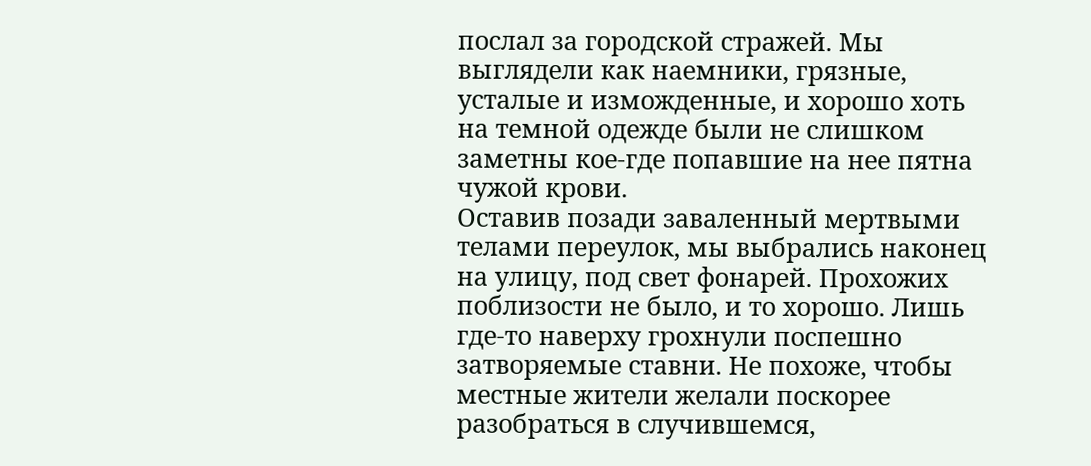послал за городской стражей. Мы выглядели как наемники, грязные, усталые и изможденные, и хорошо хоть на темной одежде были не слишком заметны кое-где попавшие на нее пятна чужой крови.
Оставив позади заваленный мертвыми телами переулок, мы выбрались наконец на улицу, под свет фонарей. Прохожих поблизости не было, и то хорошо. Лишь где-то наверху грохнули поспешно затворяемые ставни. Не похоже, чтобы местные жители желали поскорее разобраться в случившемся,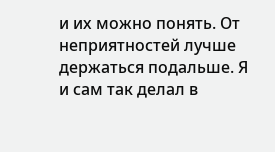и их можно понять. От неприятностей лучше держаться подальше. Я и сам так делал в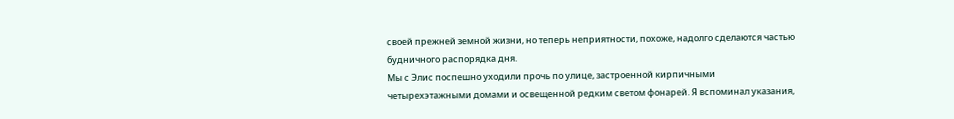своей прежней земной жизни, но теперь неприятности, похоже, надолго сделаются частью будничного распорядка дня.
Мы с Элис поспешно уходили прочь по улице, застроенной кирпичными четырехэтажными домами и освещенной редким светом фонарей. Я вспоминал указания,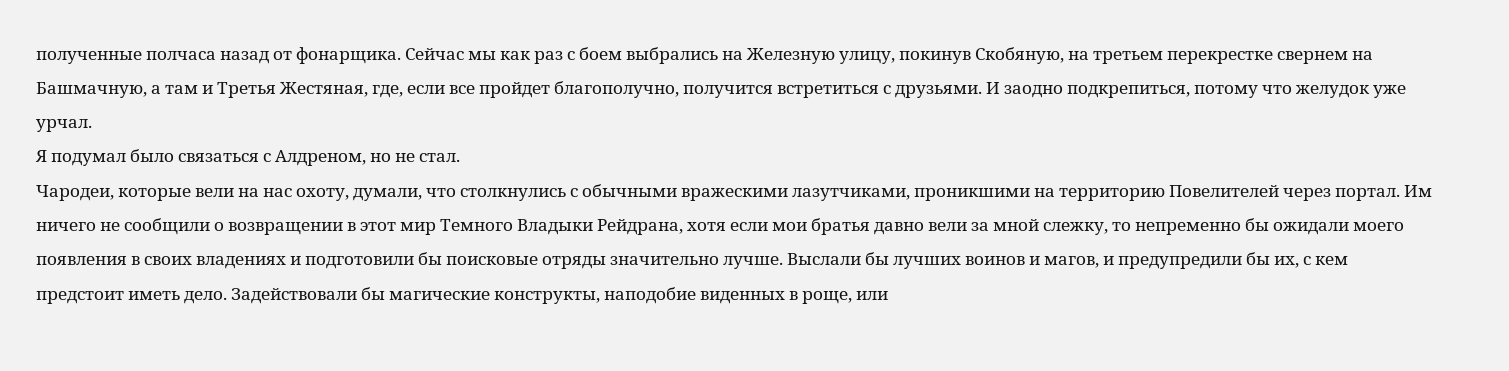полученные полчаса назад от фонарщика. Сейчас мы как раз с боем выбрались на Железную улицу, покинув Скобяную, на третьем перекрестке свернем на Башмачную, а там и Третья Жестяная, где, если все пройдет благополучно, получится встретиться с друзьями. И заодно подкрепиться, потому что желудок уже урчал.
Я подумал было связаться с Алдреном, но не стал.
Чародеи, которые вели на нас охоту, думали, что столкнулись с обычными вражескими лазутчиками, проникшими на территорию Повелителей через портал. Им ничего не сообщили о возвращении в этот мир Темного Владыки Рейдрана, хотя если мои братья давно вели за мной слежку, то непременно бы ожидали моего появления в своих владениях и подготовили бы поисковые отряды значительно лучше. Выслали бы лучших воинов и магов, и предупредили бы их, с кем предстоит иметь дело. Задействовали бы магические конструкты, наподобие виденных в роще, или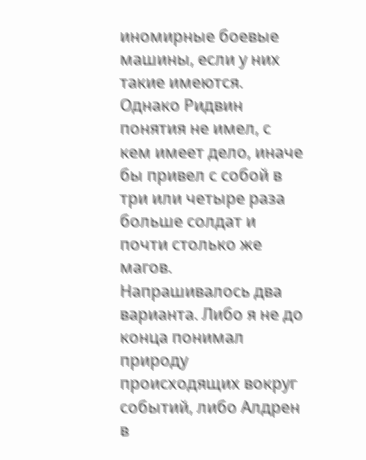иномирные боевые машины, если у них такие имеются. Однако Ридвин понятия не имел, с кем имеет дело, иначе бы привел с собой в три или четыре раза больше солдат и почти столько же магов.
Напрашивалось два варианта. Либо я не до конца понимал природу происходящих вокруг событий, либо Алдрен в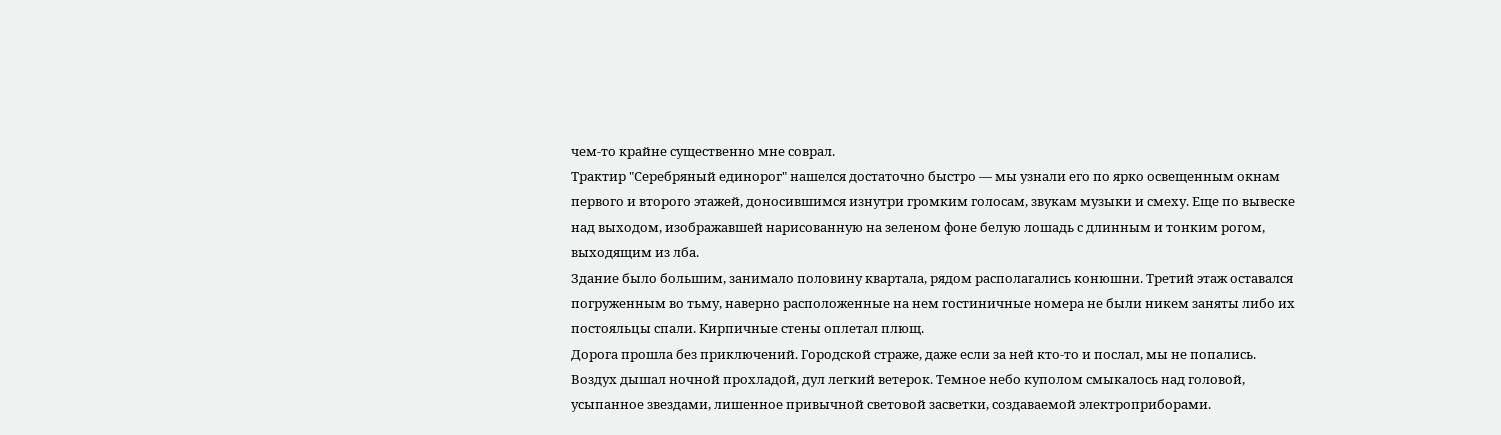чем-то крайне существенно мне соврал.
Трактир "Серебряный единорог" нашелся достаточно быстро — мы узнали его по ярко освещенным окнам первого и второго этажей, доносившимся изнутри громким голосам, звукам музыки и смеху. Еще по вывеске над выходом, изображавшей нарисованную на зеленом фоне белую лошадь с длинным и тонким рогом, выходящим из лба.
Здание было большим, занимало половину квартала, рядом располагались конюшни. Третий этаж оставался погруженным во тьму, наверно расположенные на нем гостиничные номера не были никем заняты либо их постояльцы спали. Кирпичные стены оплетал плющ.
Дорога прошла без приключений. Городской страже, даже если за ней кто-то и послал, мы не попались. Воздух дышал ночной прохладой, дул легкий ветерок. Темное небо куполом смыкалось над головой, усыпанное звездами, лишенное привычной световой засветки, создаваемой электроприборами.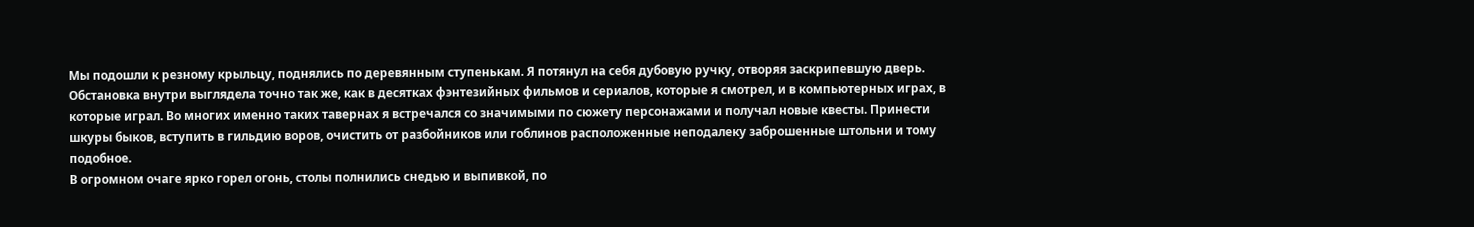Мы подошли к резному крыльцу, поднялись по деревянным ступенькам. Я потянул на себя дубовую ручку, отворяя заскрипевшую дверь.
Обстановка внутри выглядела точно так же, как в десятках фэнтезийных фильмов и сериалов, которые я смотрел, и в компьютерных играх, в которые играл. Во многих именно таких тавернах я встречался со значимыми по сюжету персонажами и получал новые квесты. Принести шкуры быков, вступить в гильдию воров, очистить от разбойников или гоблинов расположенные неподалеку заброшенные штольни и тому подобное.
В огромном очаге ярко горел огонь, столы полнились снедью и выпивкой, по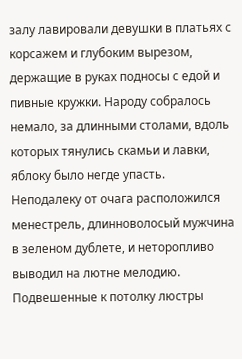залу лавировали девушки в платьях с корсажем и глубоким вырезом, держащие в руках подносы с едой и пивные кружки. Народу собралось немало, за длинными столами, вдоль которых тянулись скамьи и лавки, яблоку было негде упасть. Неподалеку от очага расположился менестрель, длинноволосый мужчина в зеленом дублете, и неторопливо выводил на лютне мелодию. Подвешенные к потолку люстры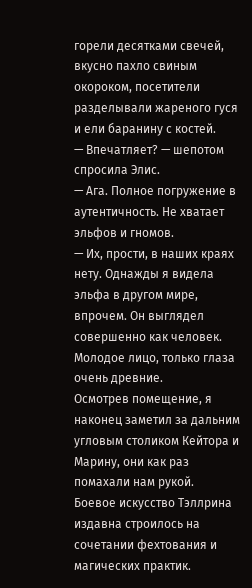горели десятками свечей, вкусно пахло свиным окороком, посетители разделывали жареного гуся и ели баранину с костей.
— Впечатляет? — шепотом спросила Элис.
— Ага. Полное погружение в аутентичность. Не хватает эльфов и гномов.
— Их, прости, в наших краях нету. Однажды я видела эльфа в другом мире, впрочем. Он выглядел совершенно как человек. Молодое лицо, только глаза очень древние.
Осмотрев помещение, я наконец заметил за дальним угловым столиком Кейтора и Марину, они как раз помахали нам рукой.
Боевое искусство Тэллрина издавна строилось на сочетании фехтования и магических практик.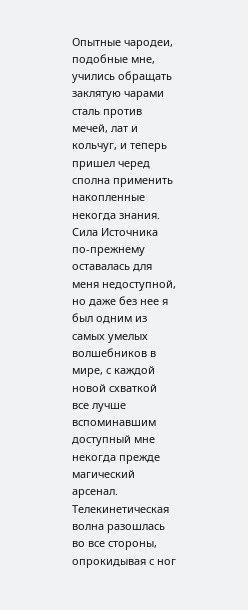Опытные чародеи, подобные мне, учились обращать заклятую чарами сталь против мечей, лат и кольчуг, и теперь пришел черед сполна применить накопленные некогда знания. Сила Источника по-прежнему оставалась для меня недоступной, но даже без нее я был одним из самых умелых волшебников в мире, с каждой новой схваткой все лучше вспоминавшим доступный мне некогда прежде магический арсенал.
Телекинетическая волна разошлась во все стороны, опрокидывая с ног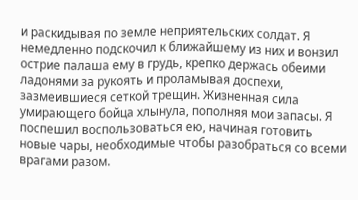и раскидывая по земле неприятельских солдат. Я немедленно подскочил к ближайшему из них и вонзил острие палаша ему в грудь, крепко держась обеими ладонями за рукоять и проламывая доспехи, зазмеившиеся сеткой трещин. Жизненная сила умирающего бойца хлынула, пополняя мои запасы. Я поспешил воспользоваться ею, начиная готовить новые чары, необходимые чтобы разобраться со всеми врагами разом.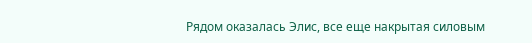Рядом оказалась Элис, все еще накрытая силовым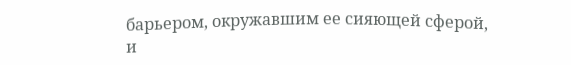барьером, окружавшим ее сияющей сферой, и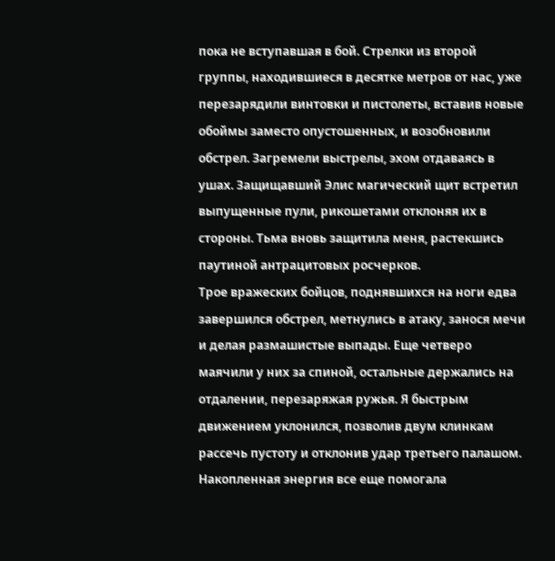пока не вступавшая в бой. Стрелки из второй группы, находившиеся в десятке метров от нас, уже перезарядили винтовки и пистолеты, вставив новые обоймы заместо опустошенных, и возобновили обстрел. Загремели выстрелы, эхом отдаваясь в ушах. Защищавший Элис магический щит встретил выпущенные пули, рикошетами отклоняя их в стороны. Тьма вновь защитила меня, растекшись паутиной антрацитовых росчерков.
Трое вражеских бойцов, поднявшихся на ноги едва завершился обстрел, метнулись в атаку, занося мечи и делая размашистые выпады. Еще четверо маячили у них за спиной, остальные держались на отдалении, перезаряжая ружья. Я быстрым движением уклонился, позволив двум клинкам рассечь пустоту и отклонив удар третьего палашом. Накопленная энергия все еще помогала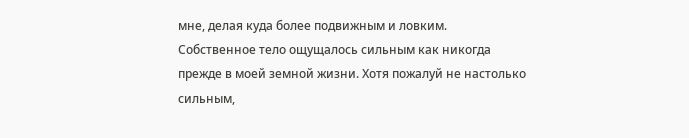мне, делая куда более подвижным и ловким. Собственное тело ощущалось сильным как никогда прежде в моей земной жизни. Хотя пожалуй не настолько сильным,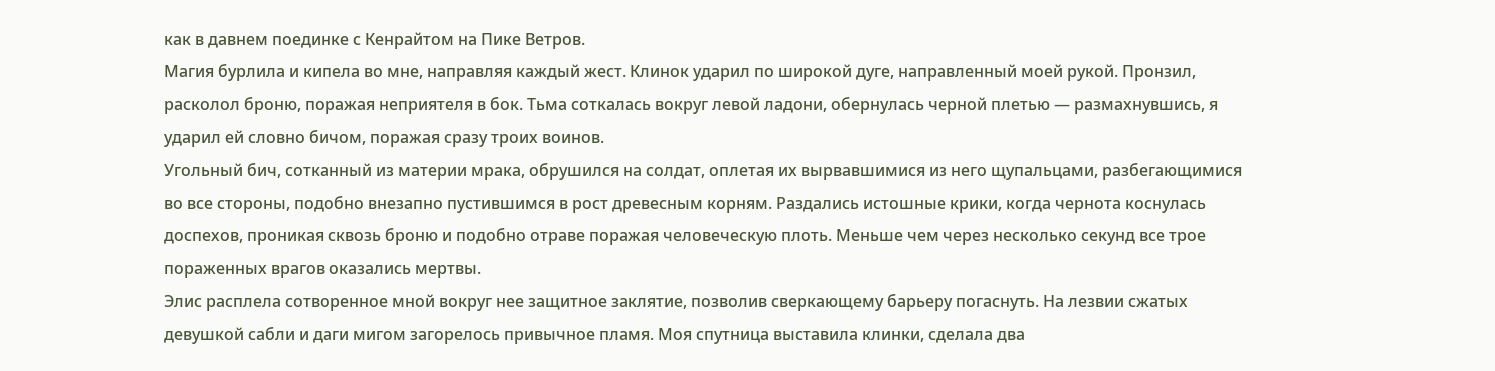как в давнем поединке с Кенрайтом на Пике Ветров.
Магия бурлила и кипела во мне, направляя каждый жест. Клинок ударил по широкой дуге, направленный моей рукой. Пронзил, расколол броню, поражая неприятеля в бок. Тьма соткалась вокруг левой ладони, обернулась черной плетью — размахнувшись, я ударил ей словно бичом, поражая сразу троих воинов.
Угольный бич, сотканный из материи мрака, обрушился на солдат, оплетая их вырвавшимися из него щупальцами, разбегающимися во все стороны, подобно внезапно пустившимся в рост древесным корням. Раздались истошные крики, когда чернота коснулась доспехов, проникая сквозь броню и подобно отраве поражая человеческую плоть. Меньше чем через несколько секунд все трое пораженных врагов оказались мертвы.
Элис расплела сотворенное мной вокруг нее защитное заклятие, позволив сверкающему барьеру погаснуть. На лезвии сжатых девушкой сабли и даги мигом загорелось привычное пламя. Моя спутница выставила клинки, сделала два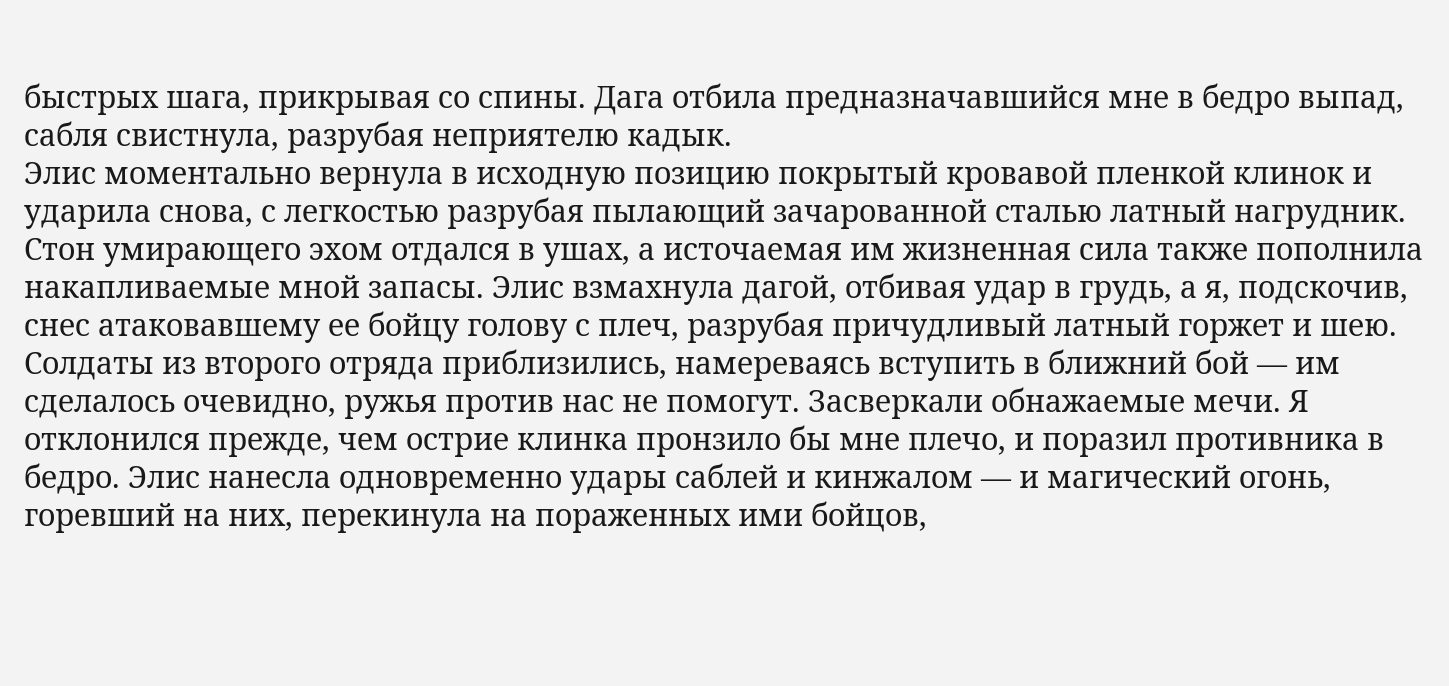быстрых шага, прикрывая со спины. Дага отбила предназначавшийся мне в бедро выпад, сабля свистнула, разрубая неприятелю кадык.
Элис моментально вернула в исходную позицию покрытый кровавой пленкой клинок и ударила снова, с легкостью разрубая пылающий зачарованной сталью латный нагрудник. Стон умирающего эхом отдался в ушах, а источаемая им жизненная сила также пополнила накапливаемые мной запасы. Элис взмахнула дагой, отбивая удар в грудь, а я, подскочив, снес атаковавшему ее бойцу голову с плеч, разрубая причудливый латный горжет и шею.
Солдаты из второго отряда приблизились, намереваясь вступить в ближний бой — им сделалось очевидно, ружья против нас не помогут. Засверкали обнажаемые мечи. Я отклонился прежде, чем острие клинка пронзило бы мне плечо, и поразил противника в бедро. Элис нанесла одновременно удары саблей и кинжалом — и магический огонь, горевший на них, перекинула на пораженных ими бойцов,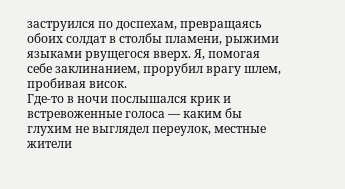заструился по доспехам, превращаясь обоих солдат в столбы пламени, рыжими языками рвущегося вверх. Я, помогая себе заклинанием, прорубил врагу шлем, пробивая висок.
Где-то в ночи послышался крик и встревоженные голоса — каким бы глухим не выглядел переулок, местные жители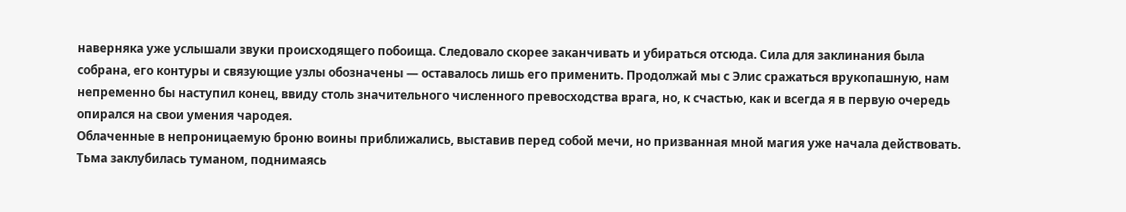наверняка уже услышали звуки происходящего побоища. Следовало скорее заканчивать и убираться отсюда. Сила для заклинания была собрана, его контуры и связующие узлы обозначены — оставалось лишь его применить. Продолжай мы с Элис сражаться врукопашную, нам непременно бы наступил конец, ввиду столь значительного численного превосходства врага, но, к счастью, как и всегда я в первую очередь опирался на свои умения чародея.
Облаченные в непроницаемую броню воины приближались, выставив перед собой мечи, но призванная мной магия уже начала действовать. Тьма заклубилась туманом, поднимаясь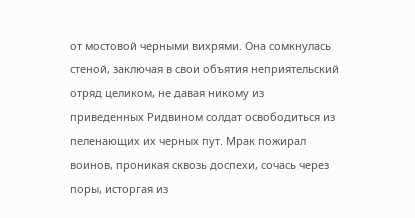от мостовой черными вихрями. Она сомкнулась стеной, заключая в свои объятия неприятельский отряд целиком, не давая никому из приведенных Ридвином солдат освободиться из пеленающих их черных пут. Мрак пожирал воинов, проникая сквозь доспехи, сочась через поры, исторгая из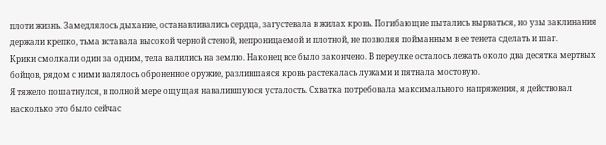плоти жизнь. Замедлялось дыхание, останавливались сердца, загустевала в жилах кровь. Погибающие пытались вырваться, но узы заклинания держали крепко, тьма вставала высокой черной стеной, непроницаемой и плотной, не позволяя пойманным в ее тенета сделать и шаг.
Крики смолкали один за одним, тела валились на землю. Наконец все было закончено. В переулке осталось лежать около два десятка мертвых бойцов, рядом с ними валялось оброненное оружие, разлившаяся кровь растекалась лужами и пятнала мостовую.
Я тяжело пошатнулся, в полной мере ощущая навалившуюся усталость. Схватка потребовала максимального напряжения, я действовал насколько это было сейчас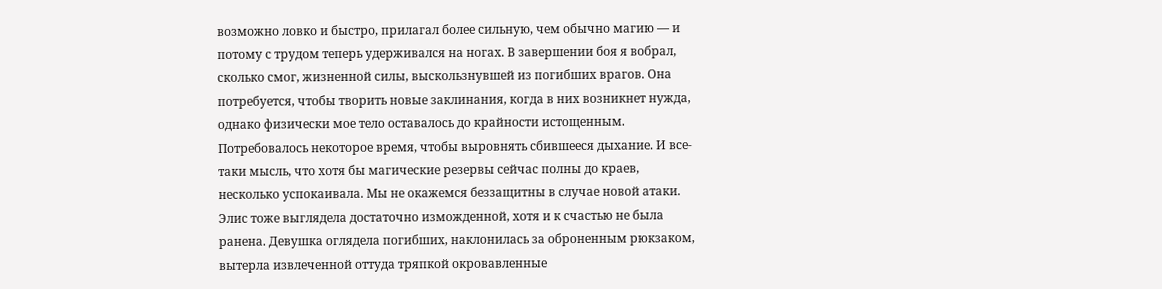возможно ловко и быстро, прилагал более сильную, чем обычно магию — и потому с трудом теперь удерживался на ногах. В завершении боя я вобрал, сколько смог, жизненной силы, выскользнувшей из погибших врагов. Она потребуется, чтобы творить новые заклинания, когда в них возникнет нужда, однако физически мое тело оставалось до крайности истощенным. Потребовалось некоторое время, чтобы выровнять сбившееся дыхание. И все-таки мысль, что хотя бы магические резервы сейчас полны до краев, несколько успокаивала. Мы не окажемся беззащитны в случае новой атаки.
Элис тоже выглядела достаточно изможденной, хотя и к счастью не была ранена. Девушка оглядела погибших, наклонилась за оброненным рюкзаком, вытерла извлеченной оттуда тряпкой окровавленные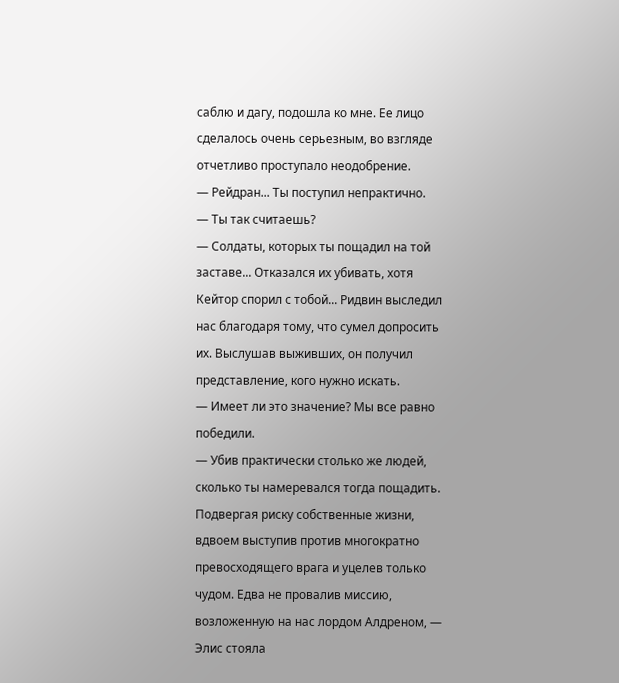саблю и дагу, подошла ко мне. Ее лицо сделалось очень серьезным, во взгляде отчетливо проступало неодобрение.
— Рейдран... Ты поступил непрактично.
— Ты так считаешь?
— Солдаты, которых ты пощадил на той заставе... Отказался их убивать, хотя Кейтор спорил с тобой... Ридвин выследил нас благодаря тому, что сумел допросить их. Выслушав выживших, он получил представление, кого нужно искать.
— Имеет ли это значение? Мы все равно победили.
— Убив практически столько же людей, сколько ты намеревался тогда пощадить. Подвергая риску собственные жизни, вдвоем выступив против многократно превосходящего врага и уцелев только чудом. Едва не провалив миссию, возложенную на нас лордом Алдреном, — Элис стояла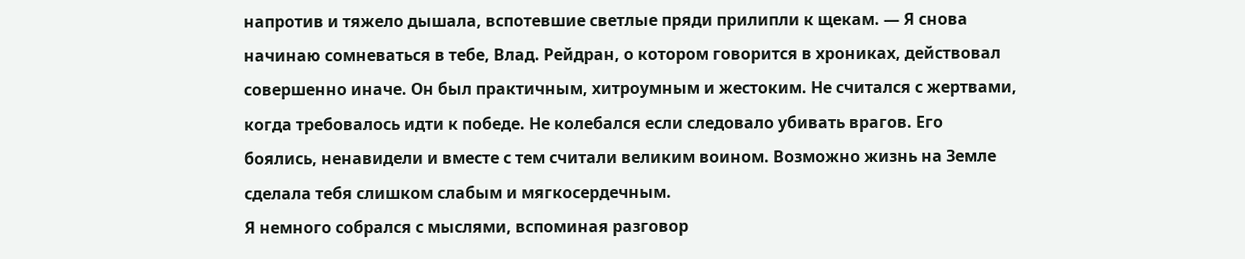напротив и тяжело дышала, вспотевшие светлые пряди прилипли к щекам. — Я снова начинаю сомневаться в тебе, Влад. Рейдран, о котором говорится в хрониках, действовал совершенно иначе. Он был практичным, хитроумным и жестоким. Не считался с жертвами, когда требовалось идти к победе. Не колебался если следовало убивать врагов. Его боялись, ненавидели и вместе с тем считали великим воином. Возможно жизнь на Земле сделала тебя слишком слабым и мягкосердечным.
Я немного собрался с мыслями, вспоминая разговор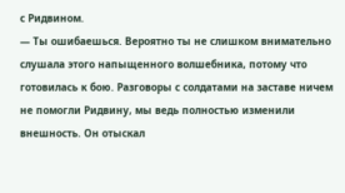с Ридвином.
— Ты ошибаешься. Вероятно ты не слишком внимательно слушала этого напыщенного волшебника, потому что готовилась к бою. Разговоры с солдатами на заставе ничем не помогли Ридвину, мы ведь полностью изменили внешность. Он отыскал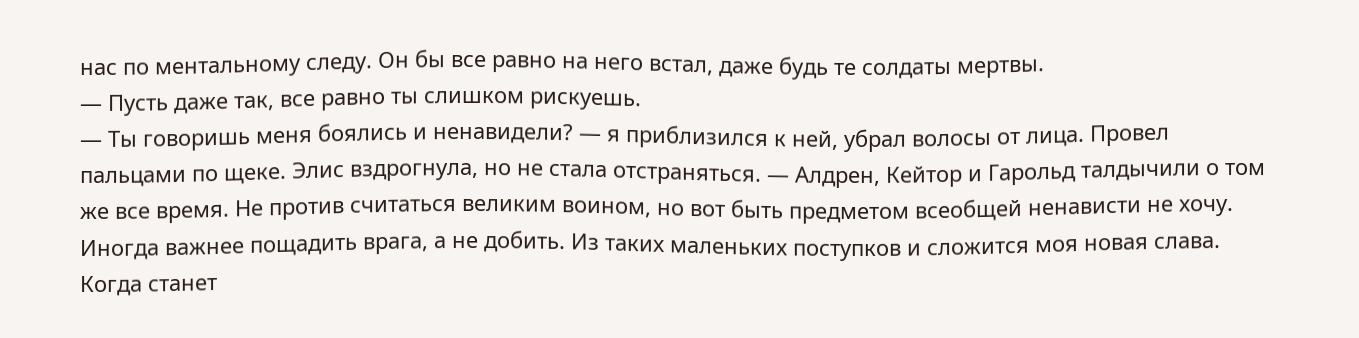нас по ментальному следу. Он бы все равно на него встал, даже будь те солдаты мертвы.
— Пусть даже так, все равно ты слишком рискуешь.
— Ты говоришь меня боялись и ненавидели? — я приблизился к ней, убрал волосы от лица. Провел пальцами по щеке. Элис вздрогнула, но не стала отстраняться. — Алдрен, Кейтор и Гарольд талдычили о том же все время. Не против считаться великим воином, но вот быть предметом всеобщей ненависти не хочу. Иногда важнее пощадить врага, а не добить. Из таких маленьких поступков и сложится моя новая слава. Когда станет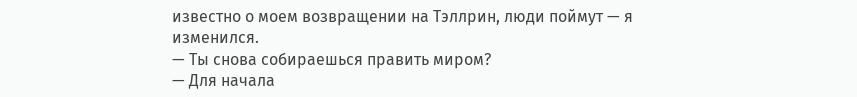известно о моем возвращении на Тэллрин, люди поймут — я изменился.
— Ты снова собираешься править миром?
— Для начала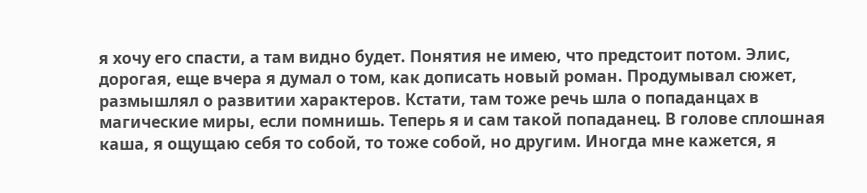я хочу его спасти, а там видно будет. Понятия не имею, что предстоит потом. Элис, дорогая, еще вчера я думал о том, как дописать новый роман. Продумывал сюжет, размышлял о развитии характеров. Кстати, там тоже речь шла о попаданцах в магические миры, если помнишь. Теперь я и сам такой попаданец. В голове сплошная каша, я ощущаю себя то собой, то тоже собой, но другим. Иногда мне кажется, я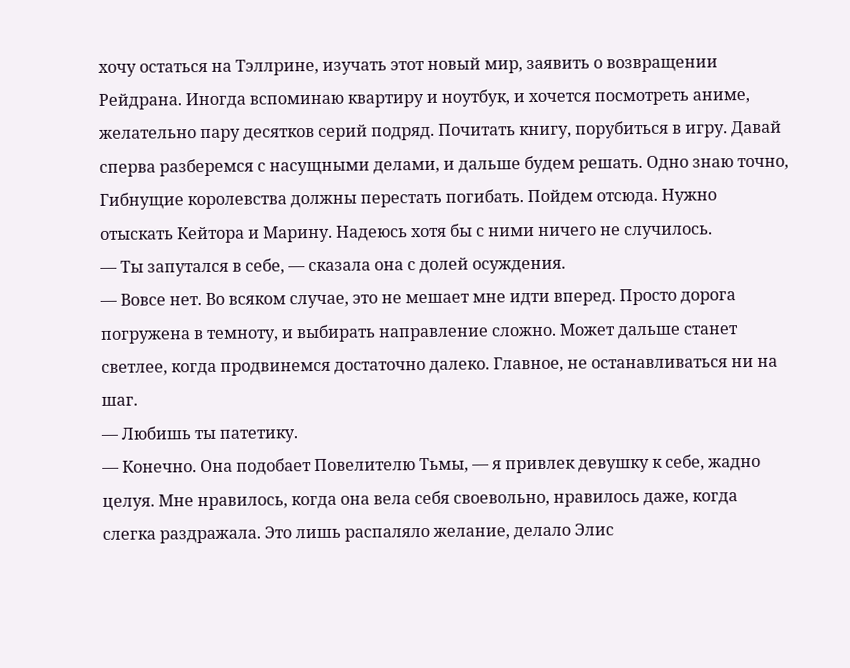хочу остаться на Тэллрине, изучать этот новый мир, заявить о возвращении Рейдрана. Иногда вспоминаю квартиру и ноутбук, и хочется посмотреть аниме, желательно пару десятков серий подряд. Почитать книгу, порубиться в игру. Давай сперва разберемся с насущными делами, и дальше будем решать. Одно знаю точно, Гибнущие королевства должны перестать погибать. Пойдем отсюда. Нужно отыскать Кейтора и Марину. Надеюсь хотя бы с ними ничего не случилось.
— Ты запутался в себе, — сказала она с долей осуждения.
— Вовсе нет. Во всяком случае, это не мешает мне идти вперед. Просто дорога погружена в темноту, и выбирать направление сложно. Может дальше станет светлее, когда продвинемся достаточно далеко. Главное, не останавливаться ни на шаг.
— Любишь ты патетику.
— Конечно. Она подобает Повелителю Тьмы, — я привлек девушку к себе, жадно целуя. Мне нравилось, когда она вела себя своевольно, нравилось даже, когда слегка раздражала. Это лишь распаляло желание, делало Элис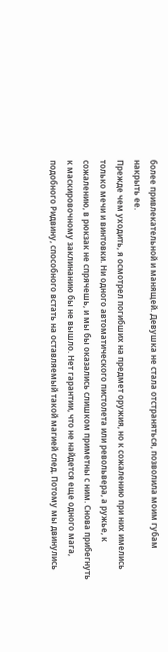более привлекательной и манящей. Девушка не стала отстраняться, позволила моим губам накрыть ее.
Прежде чем уходить, я осмотрел погибших на предмет оружия, но к сожалению при них имелись только мечи и винтовки. Ни одного автоматического пистолета или револьвера, а ружье, к сожалению, в рюкзак не спрячешь, и мы бы оказались слишком приметны с ним. Снова прибегнуть к маскировочному заклинанию бы не вышло. Нет гарантии, что не найдется еще одного мага, подобного Ридвину, способного встать на оставляемый такой магией след. Потому мы двинулись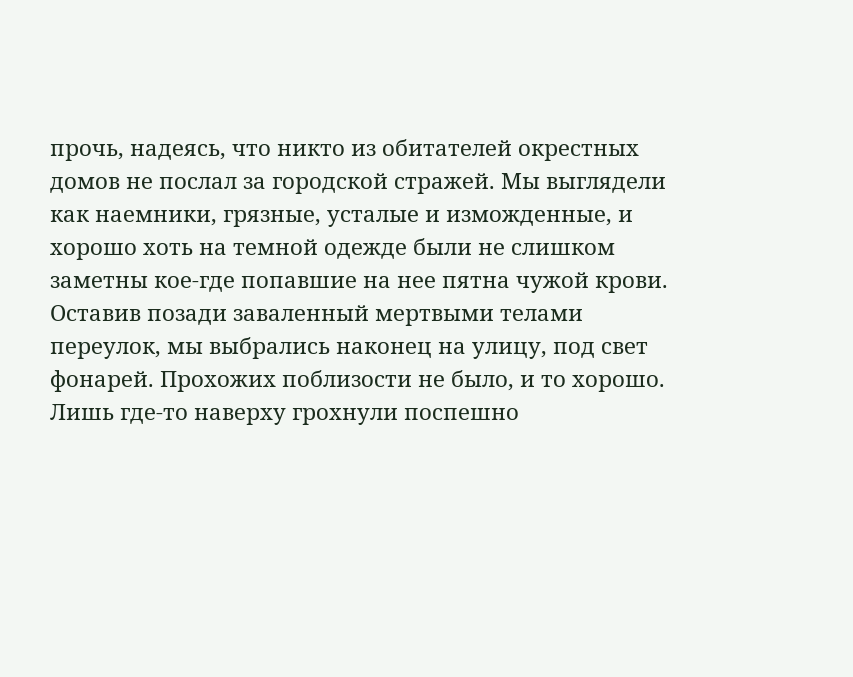прочь, надеясь, что никто из обитателей окрестных домов не послал за городской стражей. Мы выглядели как наемники, грязные, усталые и изможденные, и хорошо хоть на темной одежде были не слишком заметны кое-где попавшие на нее пятна чужой крови.
Оставив позади заваленный мертвыми телами переулок, мы выбрались наконец на улицу, под свет фонарей. Прохожих поблизости не было, и то хорошо. Лишь где-то наверху грохнули поспешно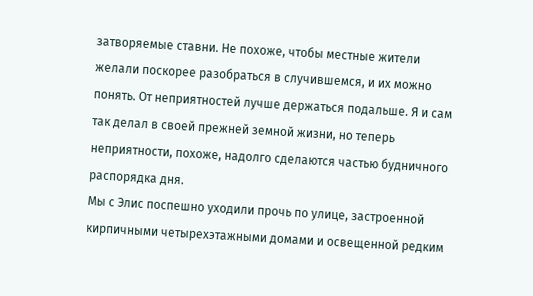затворяемые ставни. Не похоже, чтобы местные жители желали поскорее разобраться в случившемся, и их можно понять. От неприятностей лучше держаться подальше. Я и сам так делал в своей прежней земной жизни, но теперь неприятности, похоже, надолго сделаются частью будничного распорядка дня.
Мы с Элис поспешно уходили прочь по улице, застроенной кирпичными четырехэтажными домами и освещенной редким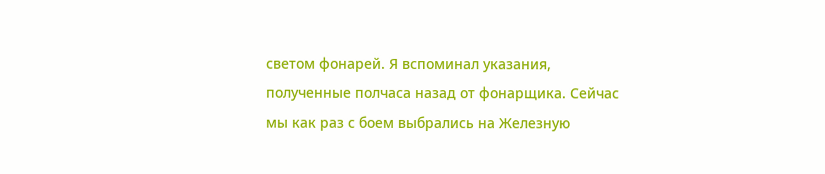светом фонарей. Я вспоминал указания, полученные полчаса назад от фонарщика. Сейчас мы как раз с боем выбрались на Железную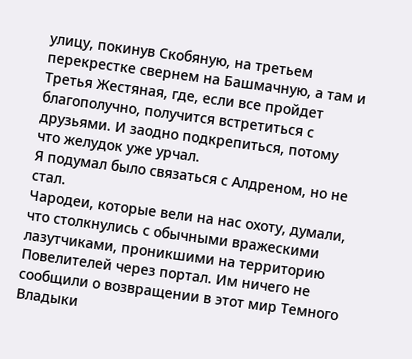улицу, покинув Скобяную, на третьем перекрестке свернем на Башмачную, а там и Третья Жестяная, где, если все пройдет благополучно, получится встретиться с друзьями. И заодно подкрепиться, потому что желудок уже урчал.
Я подумал было связаться с Алдреном, но не стал.
Чародеи, которые вели на нас охоту, думали, что столкнулись с обычными вражескими лазутчиками, проникшими на территорию Повелителей через портал. Им ничего не сообщили о возвращении в этот мир Темного Владыки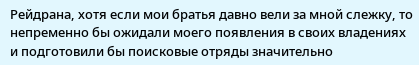Рейдрана, хотя если мои братья давно вели за мной слежку, то непременно бы ожидали моего появления в своих владениях и подготовили бы поисковые отряды значительно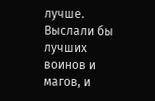лучше. Выслали бы лучших воинов и магов, и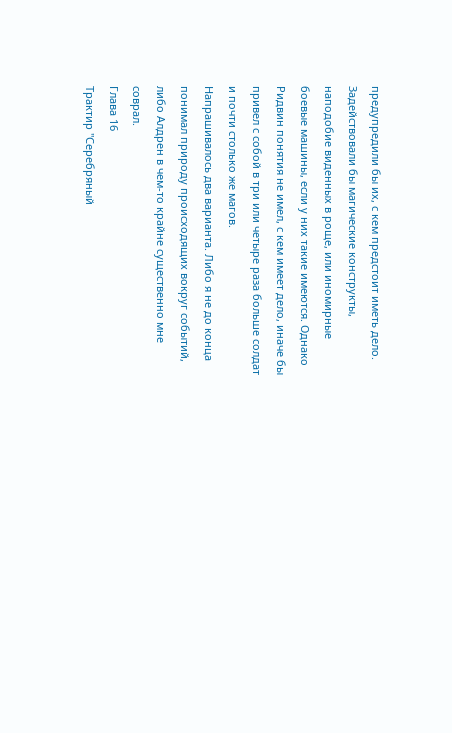предупредили бы их, с кем предстоит иметь дело. Задействовали бы магические конструкты, наподобие виденных в роще, или иномирные боевые машины, если у них такие имеются. Однако Ридвин понятия не имел, с кем имеет дело, иначе бы привел с собой в три или четыре раза больше солдат и почти столько же магов.
Напрашивалось два варианта. Либо я не до конца понимал природу происходящих вокруг событий, либо Алдрен в чем-то крайне существенно мне соврал.
Глава 16
Трактир "Серебряный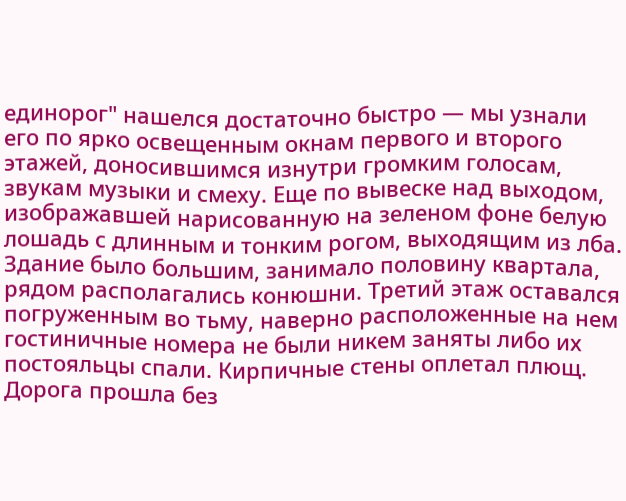единорог" нашелся достаточно быстро — мы узнали его по ярко освещенным окнам первого и второго этажей, доносившимся изнутри громким голосам, звукам музыки и смеху. Еще по вывеске над выходом, изображавшей нарисованную на зеленом фоне белую лошадь с длинным и тонким рогом, выходящим из лба.
Здание было большим, занимало половину квартала, рядом располагались конюшни. Третий этаж оставался погруженным во тьму, наверно расположенные на нем гостиничные номера не были никем заняты либо их постояльцы спали. Кирпичные стены оплетал плющ.
Дорога прошла без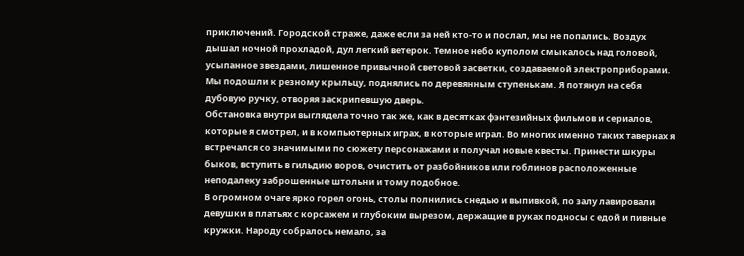приключений. Городской страже, даже если за ней кто-то и послал, мы не попались. Воздух дышал ночной прохладой, дул легкий ветерок. Темное небо куполом смыкалось над головой, усыпанное звездами, лишенное привычной световой засветки, создаваемой электроприборами. Мы подошли к резному крыльцу, поднялись по деревянным ступенькам. Я потянул на себя дубовую ручку, отворяя заскрипевшую дверь.
Обстановка внутри выглядела точно так же, как в десятках фэнтезийных фильмов и сериалов, которые я смотрел, и в компьютерных играх, в которые играл. Во многих именно таких тавернах я встречался со значимыми по сюжету персонажами и получал новые квесты. Принести шкуры быков, вступить в гильдию воров, очистить от разбойников или гоблинов расположенные неподалеку заброшенные штольни и тому подобное.
В огромном очаге ярко горел огонь, столы полнились снедью и выпивкой, по залу лавировали девушки в платьях с корсажем и глубоким вырезом, держащие в руках подносы с едой и пивные кружки. Народу собралось немало, за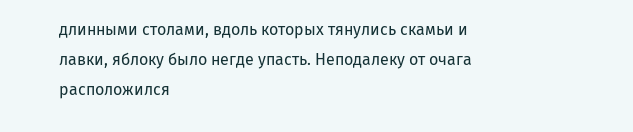длинными столами, вдоль которых тянулись скамьи и лавки, яблоку было негде упасть. Неподалеку от очага расположился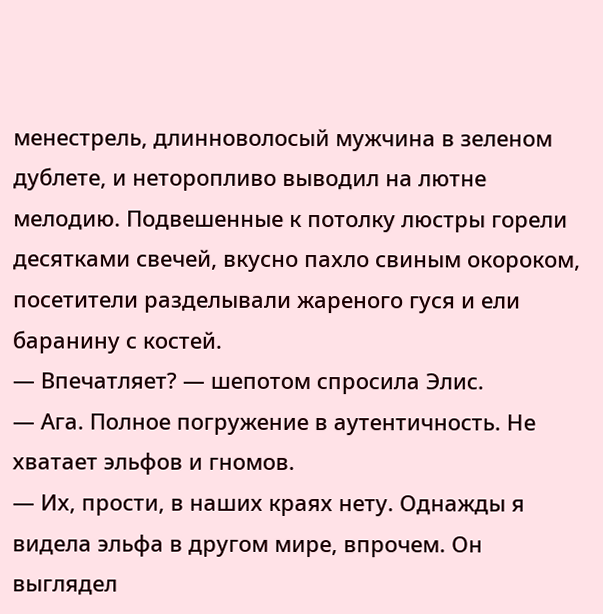менестрель, длинноволосый мужчина в зеленом дублете, и неторопливо выводил на лютне мелодию. Подвешенные к потолку люстры горели десятками свечей, вкусно пахло свиным окороком, посетители разделывали жареного гуся и ели баранину с костей.
— Впечатляет? — шепотом спросила Элис.
— Ага. Полное погружение в аутентичность. Не хватает эльфов и гномов.
— Их, прости, в наших краях нету. Однажды я видела эльфа в другом мире, впрочем. Он выглядел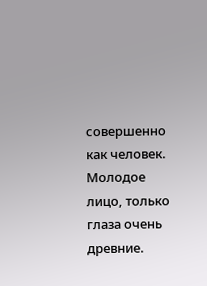совершенно как человек. Молодое лицо, только глаза очень древние.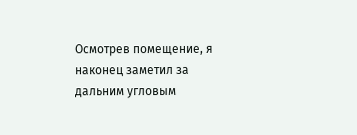Осмотрев помещение, я наконец заметил за дальним угловым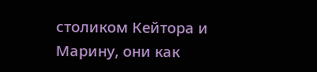столиком Кейтора и Марину, они как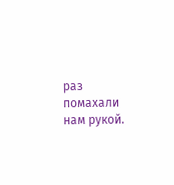раз помахали нам рукой.